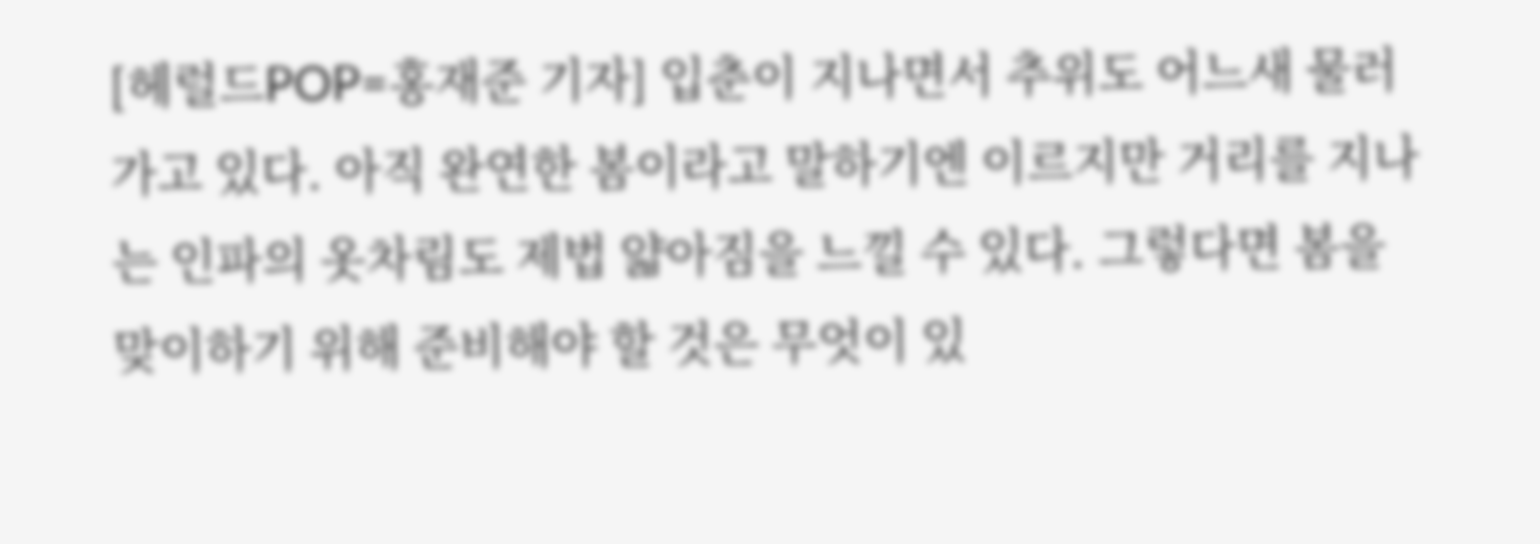[헤럴드POP=홍재준 기자] 입춘이 지나면서 추위도 어느새 물러가고 있다. 아직 완연한 봄이라고 말하기엔 이르지만 거리를 지나는 인파의 옷차림도 제법 얇아짐을 느낄 수 있다. 그렇다면 봄을 맞이하기 위해 준비해야 할 것은 무엇이 있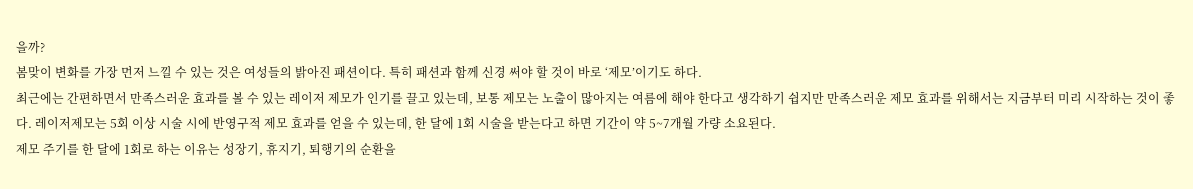을까?
봄맞이 변화를 가장 먼저 느낄 수 있는 것은 여성들의 밝아진 패션이다. 특히 패션과 함께 신경 써야 할 것이 바로 ‘제모’이기도 하다.
최근에는 간편하면서 만족스러운 효과를 볼 수 있는 레이저 제모가 인기를 끌고 있는데, 보통 제모는 노출이 많아지는 여름에 해야 한다고 생각하기 쉽지만 만족스러운 제모 효과를 위해서는 지금부터 미리 시작하는 것이 좋다. 레이저제모는 5회 이상 시술 시에 반영구적 제모 효과를 얻을 수 있는데, 한 달에 1회 시술을 받는다고 하면 기간이 약 5~7개월 가량 소요된다.
제모 주기를 한 달에 1회로 하는 이유는 성장기, 휴지기, 퇴행기의 순환을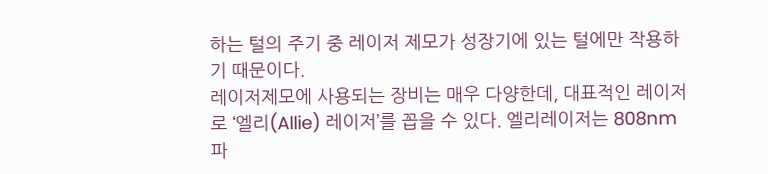하는 털의 주기 중 레이저 제모가 성장기에 있는 털에만 작용하기 때문이다.
레이저제모에 사용되는 장비는 매우 다양한데, 대표적인 레이저로 ‘엘리(Allie) 레이저’를 꼽을 수 있다. 엘리레이저는 808nm 파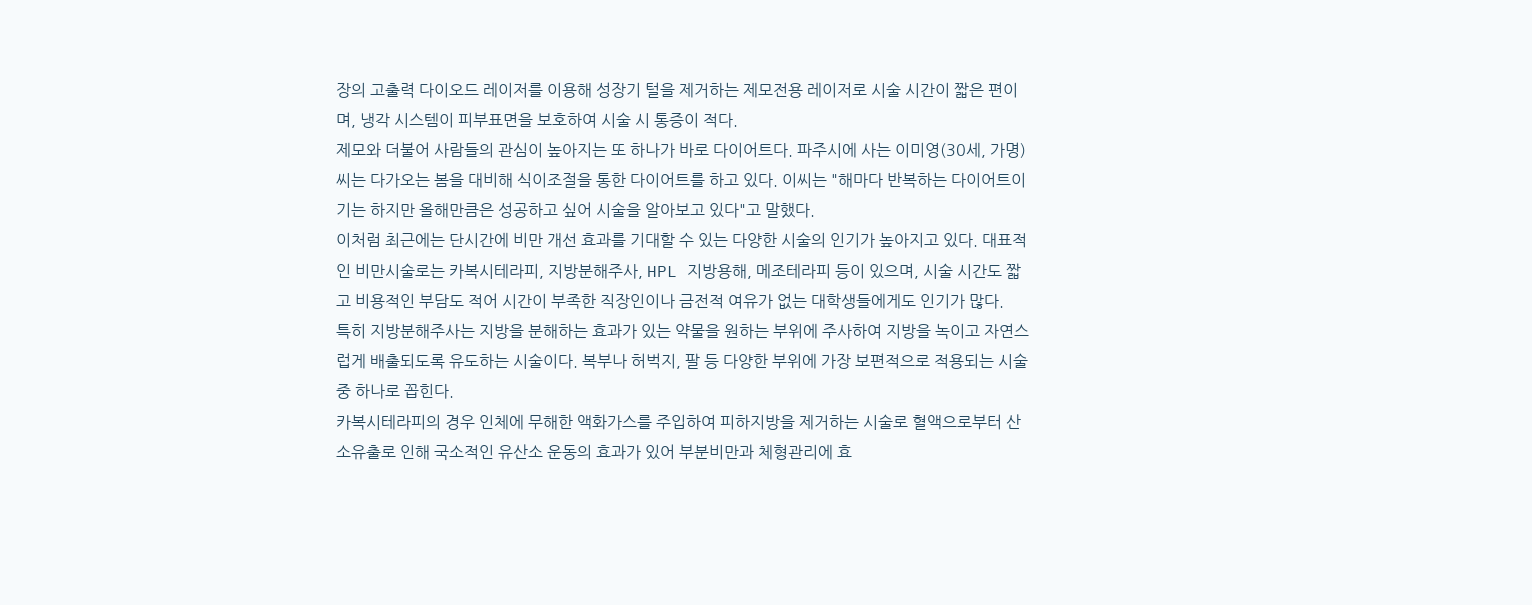장의 고출력 다이오드 레이저를 이용해 성장기 털을 제거하는 제모전용 레이저로 시술 시간이 짧은 편이며, 냉각 시스템이 피부표면을 보호하여 시술 시 통증이 적다.
제모와 더불어 사람들의 관심이 높아지는 또 하나가 바로 다이어트다. 파주시에 사는 이미영(30세, 가명)씨는 다가오는 봄을 대비해 식이조절을 통한 다이어트를 하고 있다. 이씨는 "해마다 반복하는 다이어트이기는 하지만 올해만큼은 성공하고 싶어 시술을 알아보고 있다"고 말했다.
이처럼 최근에는 단시간에 비만 개선 효과를 기대할 수 있는 다양한 시술의 인기가 높아지고 있다. 대표적인 비만시술로는 카복시테라피, 지방분해주사, HPL 지방용해, 메조테라피 등이 있으며, 시술 시간도 짧고 비용적인 부담도 적어 시간이 부족한 직장인이나 금전적 여유가 없는 대학생들에게도 인기가 많다.
특히 지방분해주사는 지방을 분해하는 효과가 있는 약물을 원하는 부위에 주사하여 지방을 녹이고 자연스럽게 배출되도록 유도하는 시술이다. 복부나 허벅지, 팔 등 다양한 부위에 가장 보편적으로 적용되는 시술 중 하나로 꼽힌다.
카복시테라피의 경우 인체에 무해한 액화가스를 주입하여 피하지방을 제거하는 시술로 혈액으로부터 산소유출로 인해 국소적인 유산소 운동의 효과가 있어 부분비만과 체형관리에 효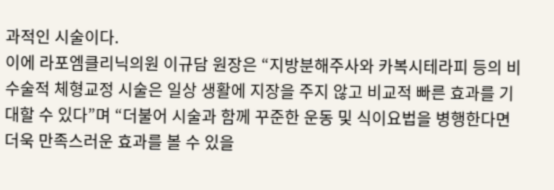과적인 시술이다.
이에 라포엠클리닉의원 이규담 원장은 “지방분해주사와 카복시테라피 등의 비수술적 체형교정 시술은 일상 생활에 지장을 주지 않고 비교적 빠른 효과를 기대할 수 있다”며 “더불어 시술과 함께 꾸준한 운동 및 식이요법을 병행한다면 더욱 만족스러운 효과를 볼 수 있을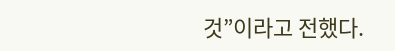것”이라고 전했다.